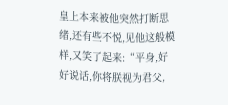皇上本来被他突然打断思绪,还有些不悦,见他这般模样,又笑了起来:“平身,好好说话,你将朕视为君父,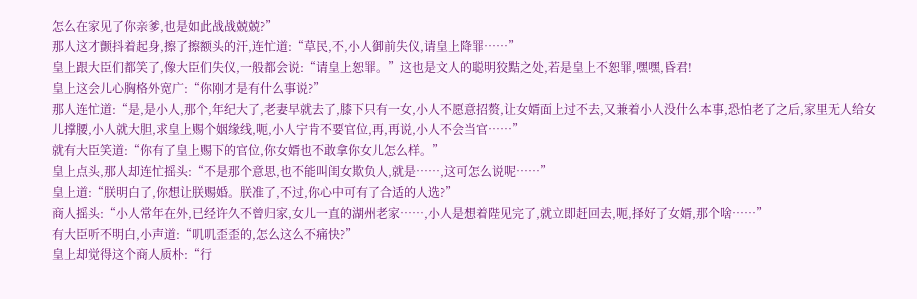怎么在家见了你亲爹,也是如此战战兢兢?”
那人这才颤抖着起身,擦了擦额头的汗,连忙道:“草民,不,小人御前失仪,请皇上降罪……”
皇上跟大臣们都笑了,像大臣们失仪,一般都会说:“请皇上恕罪。”这也是文人的聪明狡黠之处,若是皇上不恕罪,嘿嘿,昏君!
皇上这会儿心胸格外宽广:“你刚才是有什么事说?”
那人连忙道:“是,是小人,那个,年纪大了,老妻早就去了,膝下只有一女,小人不愿意招赘,让女婿面上过不去,又兼着小人没什么本事,恐怕老了之后,家里无人给女儿撑腰,小人就大胆,求皇上赐个姻缘线,呃,小人宁肯不要官位,再,再说,小人不会当官……”
就有大臣笑道:“你有了皇上赐下的官位,你女婿也不敢拿你女儿怎么样。”
皇上点头,那人却连忙摇头:“不是那个意思,也不能叫闺女欺负人,就是……,这可怎么说呢……”
皇上道:“朕明白了,你想让朕赐婚。朕准了,不过,你心中可有了合适的人选?”
商人摇头:“小人常年在外,已经许久不曾归家,女儿一直的湖州老家……,小人是想着陛见完了,就立即赶回去,呃,择好了女婿,那个啥……”
有大臣听不明白,小声道:“叽叽歪歪的,怎么这么不痛快?”
皇上却觉得这个商人质朴:“行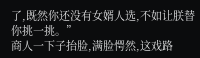了,既然你还没有女婿人选,不如让朕替你挑一挑。”
商人一下子抬脸,满脸愕然,这戏路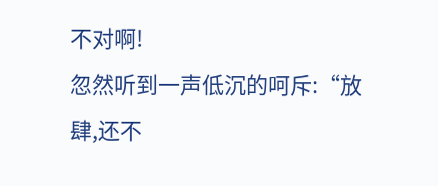不对啊!
忽然听到一声低沉的呵斥:“放肆,还不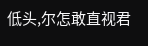低头,尔怎敢直视君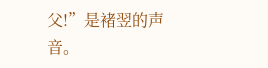父!”是褚翌的声音。